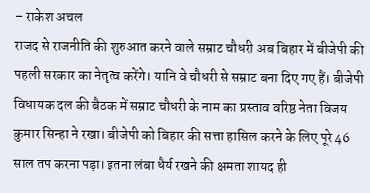– राकेश अचल
राजद से राजनीति की शुरुआत करने वाले सम्राट चौधरी अब बिहार में बीजेपी की पहली सरकार का नेतृत्व करेंगे। यानि वे चौधरी से सम्राट बना दिए गए हैं। बीजेपी विधायक दल की बैठक में सम्राट चौधरी के नाम का प्रस्ताव वरिष्ठ नेता विजय कुमार सिन्हा ने रखा। बीजेपी को बिहार की सत्ता हासिल करने के लिए पूरे 46 साल तप करना पड़ा। इतना लंबा धैर्य रखने की क्षमता शायद ही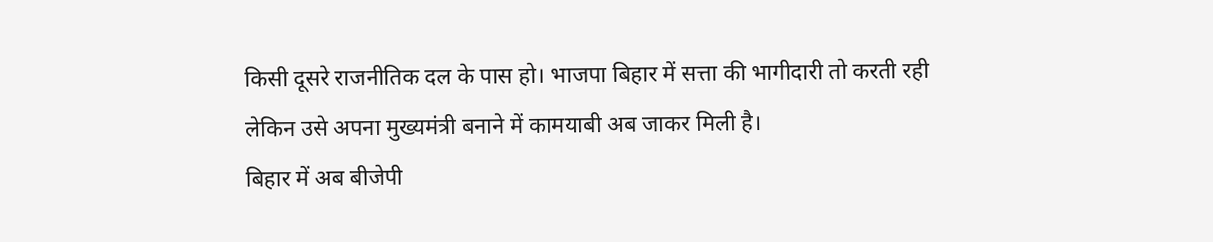किसी दूसरे राजनीतिक दल के पास हो। भाजपा बिहार में सत्ता की भागीदारी तो करती रही लेकिन उसे अपना मुख्यमंत्री बनाने में कामयाबी अब जाकर मिली है।
बिहार में अब बीजेपी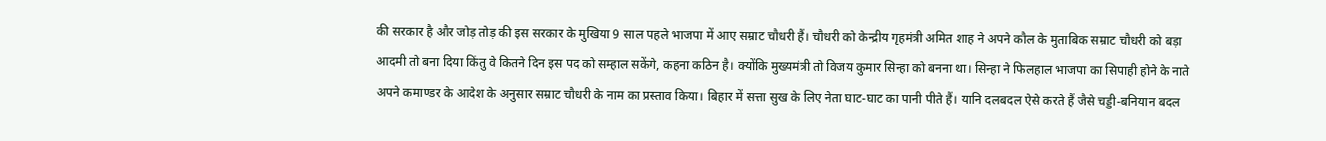की सरकार है और जोड़ तोड़ की इस सरकार के मुखिया 9 साल पहले भाजपा में आए सम्राट चौधरी हैं। चौधरी को केन्द्रीय गृहमंत्री अमित शाह ने अपने कौल के मुताबिक सम्राट चौधरी को बड़ा आदमी तो बना दिया किंतु वे कितने दिन इस पद को सम्हाल सकेंगे, कहना कठिन है। क्योंकि मुख्यमंत्री तो विजय कुमार सिन्हा को बनना था। सिन्हा ने फिलहाल भाजपा का सिपाही होने के नाते अपने कमाण्डर के आदेश के अनुसार सम्राट चौधरी के नाम का प्रस्ताव किया। बिहार में सत्ता सुख के लिए नेता घाट-घाट का पानी पीते हैं। यानि दलबदल ऐसे करते हैं जैसे चड्डी-बनियान बदल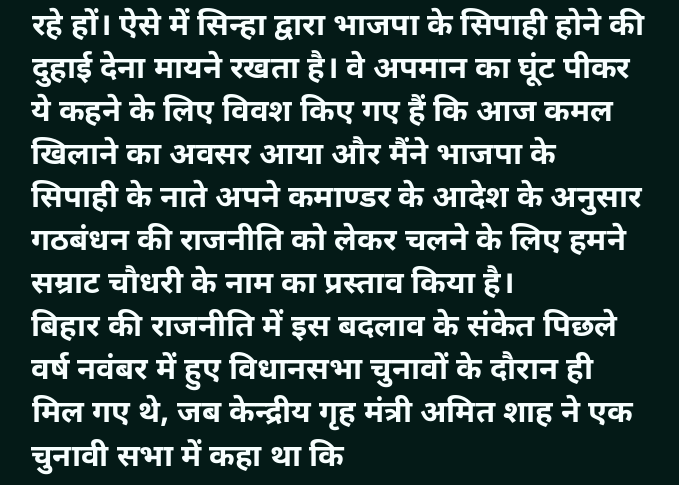रहे हों। ऐसे में सिन्हा द्वारा भाजपा के सिपाही होने की दुहाई देना मायने रखता है। वे अपमान का घूंट पीकर ये कहने के लिए विवश किए गए हैं कि आज कमल खिलाने का अवसर आया और मैंने भाजपा के सिपाही के नाते अपने कमाण्डर के आदेश के अनुसार गठबंधन की राजनीति को लेकर चलने के लिए हमने सम्राट चौधरी के नाम का प्रस्ताव किया है।
बिहार की राजनीति में इस बदलाव के संकेत पिछले वर्ष नवंबर में हुए विधानसभा चुनावों के दौरान ही मिल गए थे, जब केन्द्रीय गृह मंत्री अमित शाह ने एक चुनावी सभा में कहा था कि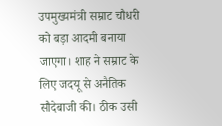उपमुख्यमंत्री सम्राट चौधरी को बड़ा आदमी बनाया जाएगा। शाह ने सम्राट के लिए जदयू से अनैतिक सौदेबाजी की। ठीक उसी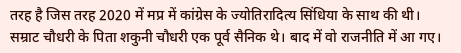तरह है जिस तरह 2020 में मप्र में कांग्रेस के ज्योतिरादित्य सिंधिया के साथ की थी। सम्राट चौधरी के पिता शकुनी चौधरी एक पूर्व सैनिक थे। बाद में वो राजनीति में आ गए।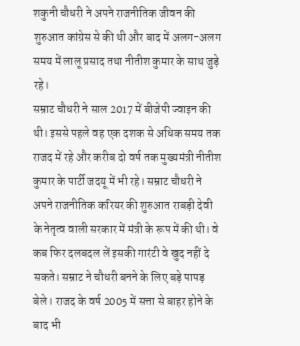शकुनी चौधरी ने अपने राजनीतिक जीवन की शुरुआत कांग्रेस से की थी और बाद में अलग-अलग समय में लालू प्रसाद तथा नीतीश कुमार के साथ जुड़े रहे।
सम्राट चौधरी ने साल 2017 में बीजेपी ज्वाइन की थी। इससे पहले वह एक दशक से अधिक समय तक राजद में रहे और करीब दो वर्ष तक मुख्यमंत्री नीतीश कुमार के पार्टी जदयू में भी रहे। सम्राट चौधरी ने अपने राजनीतिक करियर की शुरुआत राबड़ी देवी के नेतृत्व वाली सरकार में मंत्री के रूप में की थी। वे कब फिर दलबदल लें इसकी गारंटी वे खुद नहीं दे सकते। सम्राट ने चौधरी बनने के लिए बड़े पापड़ बेले। राजद के वर्ष 2005 में सत्ता से बाहर होने के बाद भी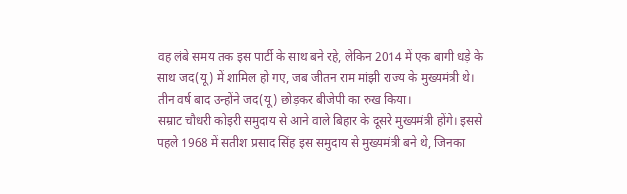वह लंबे समय तक इस पार्टी के साथ बने रहे, लेकिन 2014 में एक बागी धड़े के साथ जद(यू) में शामिल हो गए, जब जीतन राम मांझी राज्य के मुख्यमंत्री थे। तीन वर्ष बाद उन्होंने जद(यू) छोड़कर बीजेपी का रुख किया।
सम्राट चौधरी कोइरी समुदाय से आने वाले बिहार के दूसरे मुख्यमंत्री होंगे। इससे पहले 1968 में सतीश प्रसाद सिंह इस समुदाय से मुख्यमंत्री बने थे, जिनका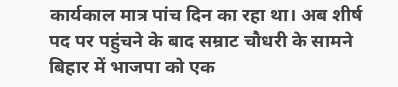कार्यकाल मात्र पांच दिन का रहा था। अब शीर्ष पद पर पहुंचने के बाद सम्राट चौधरी के सामने बिहार में भाजपा को एक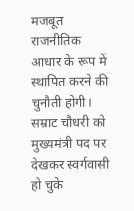मजबूत राजनीतिक आधार के रूप में स्थापित करने की चुनौती होगी। सम्राट चौधरी को मुख्यमंत्री पद पर देखकर स्वर्गवासी हो चुके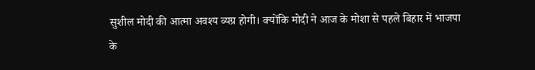सुशील मोदी की आत्मा अवश्य व्यग्र होगी। क्योंकि मोदी ने आज के मोशा से पहले बिहार में भाजपा के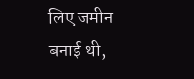लिए जमीन बनाई थी,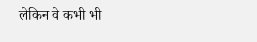लेकिन वे कभी भी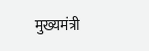मुख्यमंत्री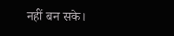नहीं बन सके।